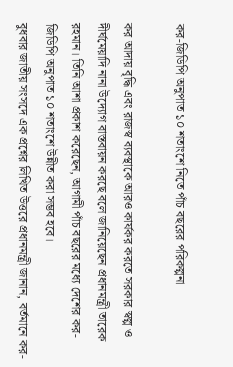কর-জিডিপি অনুপাত ১০ শতাংশে নিতে পাঁচ বছরের পরিকল্পনা

কর আদায় বৃদ্ধি এবং রাজস্ব ব্যবস্থাকে আরও কার্যকর করতে সরকার স্বল্প ও দীর্ঘমেয়াদি নানা উদ্যোগ বাস্তবায়ন করছে বলে জানিয়েছেন প্রধানমন্ত্রী তারেক রহমান। তিনি আশা প্রকাশ করেছেন, আগামী পাঁচ বছরের মধ্যে দেশের কর-জিডিপি অনুপাত ১০ শতাংশে উন্নীত করা সম্ভব হবে।
বুধবার জাতীয় সংসদে এক প্রশ্নের লিখিত উত্তরে প্রধানমন্ত্রী জানান, বর্তমানে কর-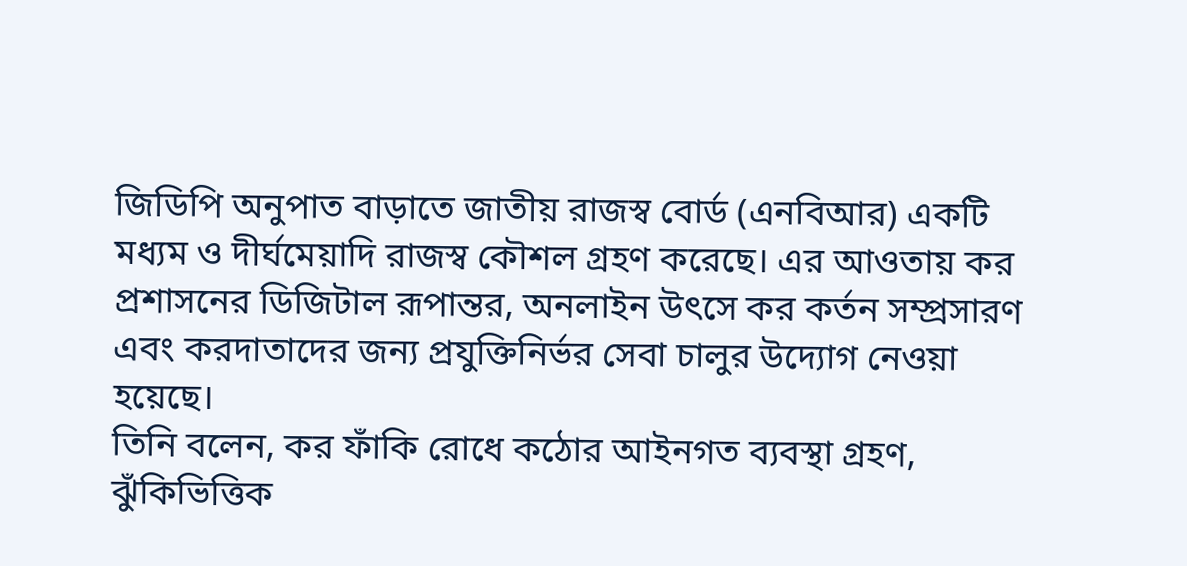জিডিপি অনুপাত বাড়াতে জাতীয় রাজস্ব বোর্ড (এনবিআর) একটি মধ্যম ও দীর্ঘমেয়াদি রাজস্ব কৌশল গ্রহণ করেছে। এর আওতায় কর প্রশাসনের ডিজিটাল রূপান্তর, অনলাইন উৎসে কর কর্তন সম্প্রসারণ এবং করদাতাদের জন্য প্রযুক্তিনির্ভর সেবা চালুর উদ্যোগ নেওয়া হয়েছে।
তিনি বলেন, কর ফাঁকি রোধে কঠোর আইনগত ব্যবস্থা গ্রহণ, ঝুঁকিভিত্তিক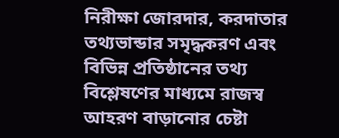নিরীক্ষা জোরদার, করদাতার তথ্যভান্ডার সমৃদ্ধকরণ এবং বিভিন্ন প্রতিষ্ঠানের তথ্য বিশ্লেষণের মাধ্যমে রাজস্ব আহরণ বাড়ানোর চেষ্টা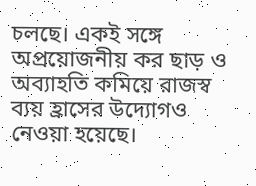চলছে। একই সঙ্গে অপ্রয়োজনীয় কর ছাড় ও অব্যাহতি কমিয়ে রাজস্ব ব্যয় হ্রাসের উদ্যোগও নেওয়া হয়েছে।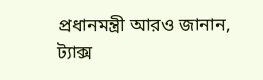প্রধানমন্ত্রী আরও জানান, ট্যাক্স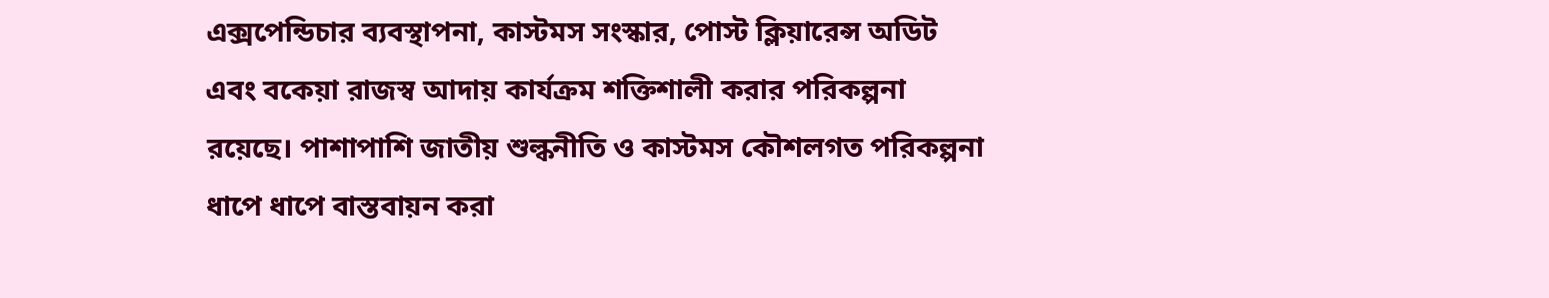এক্সপেন্ডিচার ব্যবস্থাপনা, কাস্টমস সংস্কার, পোস্ট ক্লিয়ারেন্স অডিট এবং বকেয়া রাজস্ব আদায় কার্যক্রম শক্তিশালী করার পরিকল্পনা রয়েছে। পাশাপাশি জাতীয় শুল্কনীতি ও কাস্টমস কৌশলগত পরিকল্পনা ধাপে ধাপে বাস্তবায়ন করা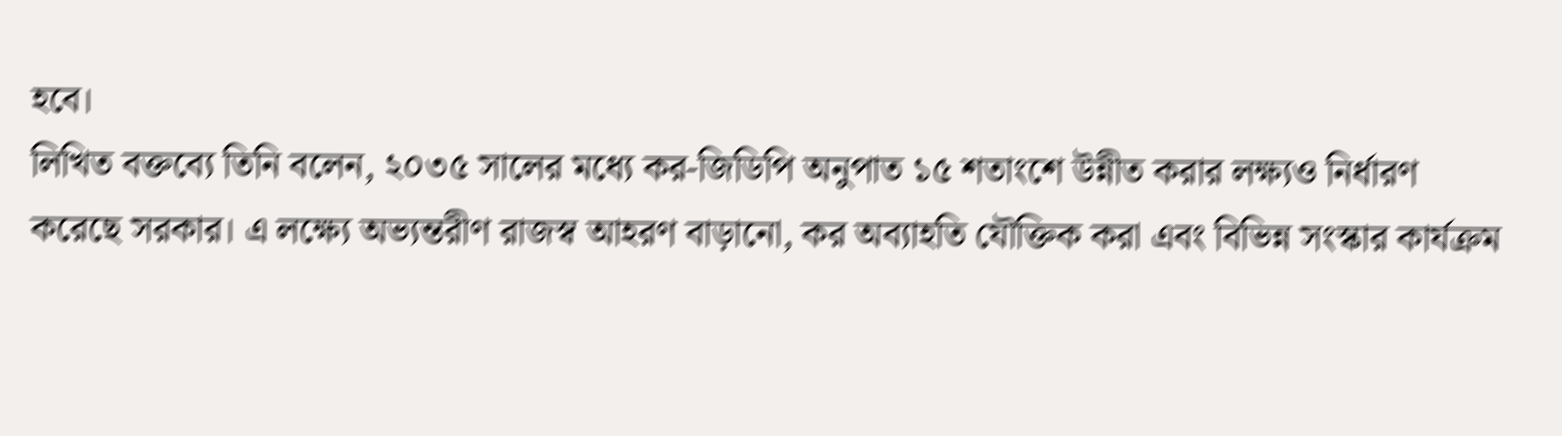হবে।
লিখিত বক্তব্যে তিনি বলেন, ২০৩৫ সালের মধ্যে কর-জিডিপি অনুপাত ১৫ শতাংশে উন্নীত করার লক্ষ্যও নির্ধারণ করেছে সরকার। এ লক্ষ্যে অভ্যন্তরীণ রাজস্ব আহরণ বাড়ানো, কর অব্যাহতি যৌক্তিক করা এবং বিভিন্ন সংস্কার কার্যক্রম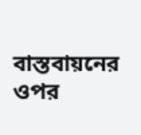বাস্তবায়নের ওপর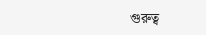গুরুত্ব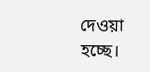দেওয়া হচ্ছে।